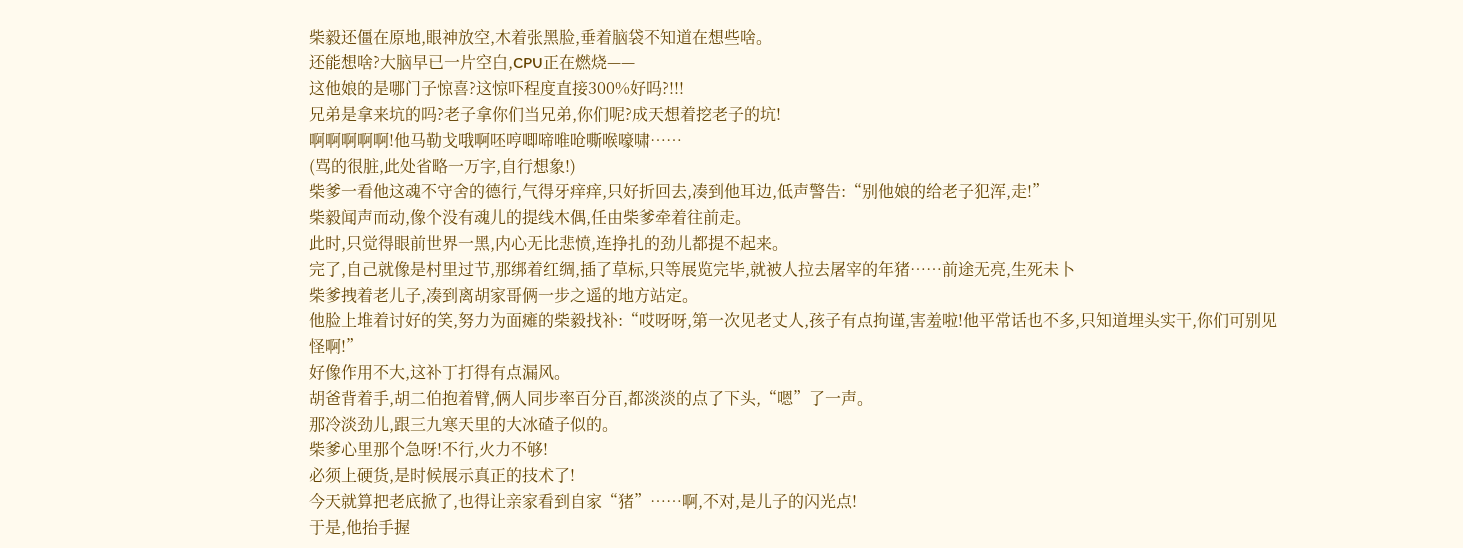柴毅还僵在原地,眼神放空,木着张黑脸,垂着脑袋不知道在想些啥。
还能想啥?大脑早已一片空白,CPU正在燃烧——
这他娘的是哪门子惊喜?这惊吓程度直接300%好吗?!!!
兄弟是拿来坑的吗?老子拿你们当兄弟,你们呢?成天想着挖老子的坑!
啊啊啊啊啊!他马勒戈哦啊呸哼唧啼唯呛嘶喉嚎啸……
(骂的很脏,此处省略一万字,自行想象!)
柴爹一看他这魂不守舍的德行,气得牙痒痒,只好折回去,凑到他耳边,低声警告:“别他娘的给老子犯浑,走!”
柴毅闻声而动,像个没有魂儿的提线木偶,任由柴爹牵着往前走。
此时,只觉得眼前世界一黑,内心无比悲愤,连挣扎的劲儿都提不起来。
完了,自己就像是村里过节,那绑着红绸,插了草标,只等展览完毕,就被人拉去屠宰的年猪……前途无亮,生死未卜
柴爹拽着老儿子,凑到离胡家哥俩一步之遥的地方站定。
他脸上堆着讨好的笑,努力为面瘫的柴毅找补:“哎呀呀,第一次见老丈人,孩子有点拘谨,害羞啦!他平常话也不多,只知道埋头实干,你们可别见怪啊!”
好像作用不大,这补丁打得有点漏风。
胡爸背着手,胡二伯抱着臂,俩人同步率百分百,都淡淡的点了下头,“嗯”了一声。
那冷淡劲儿,跟三九寒天里的大冰碴子似的。
柴爹心里那个急呀!不行,火力不够!
必须上硬货,是时候展示真正的技术了!
今天就算把老底掀了,也得让亲家看到自家“猪”……啊,不对,是儿子的闪光点!
于是,他抬手握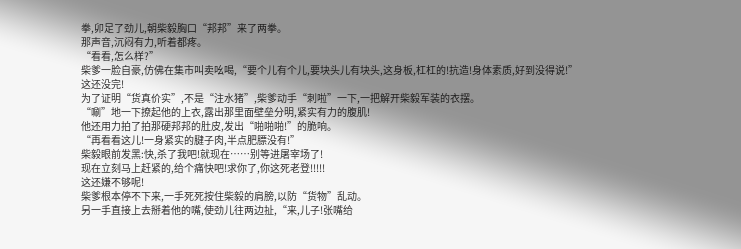拳,卯足了劲儿,朝柴毅胸口“邦邦”来了两拳。
那声音,沉闷有力,听着都疼。
“看看,怎么样?”
柴爹一脸自豪,仿佛在集市叫卖吆喝,“要个儿有个儿,要块头儿有块头,这身板,杠杠的!抗造!身体素质,好到没得说!”
这还没完!
为了证明“货真价实”,不是“注水猪”,柴爹动手“刺啦”一下,一把解开柴毅军装的衣摆。
“唰”地一下撩起他的上衣,露出那里面壁垒分明,紧实有力的腹肌!
他还用力拍了拍那硬邦邦的肚皮,发出“啪啪啪!”的脆响。
“再看看这儿!一身紧实的腱子肉,半点肥膘没有!”
柴毅眼前发黑:快,杀了我吧!就现在……别等进屠宰场了!
现在立刻马上赶紧的,给个痛快吧!求你了,你这死老登!!!!!
这还嫌不够呢!
柴爹根本停不下来,一手死死按住柴毅的肩膀,以防“货物”乱动。
另一手直接上去掰着他的嘴,使劲儿往两边扯,“来,儿子!张嘴给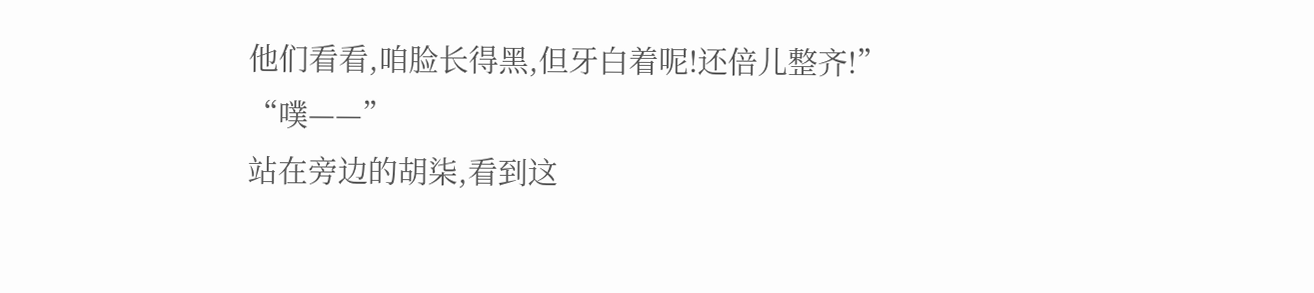他们看看,咱脸长得黑,但牙白着呢!还倍儿整齐!”
“噗——”
站在旁边的胡柒,看到这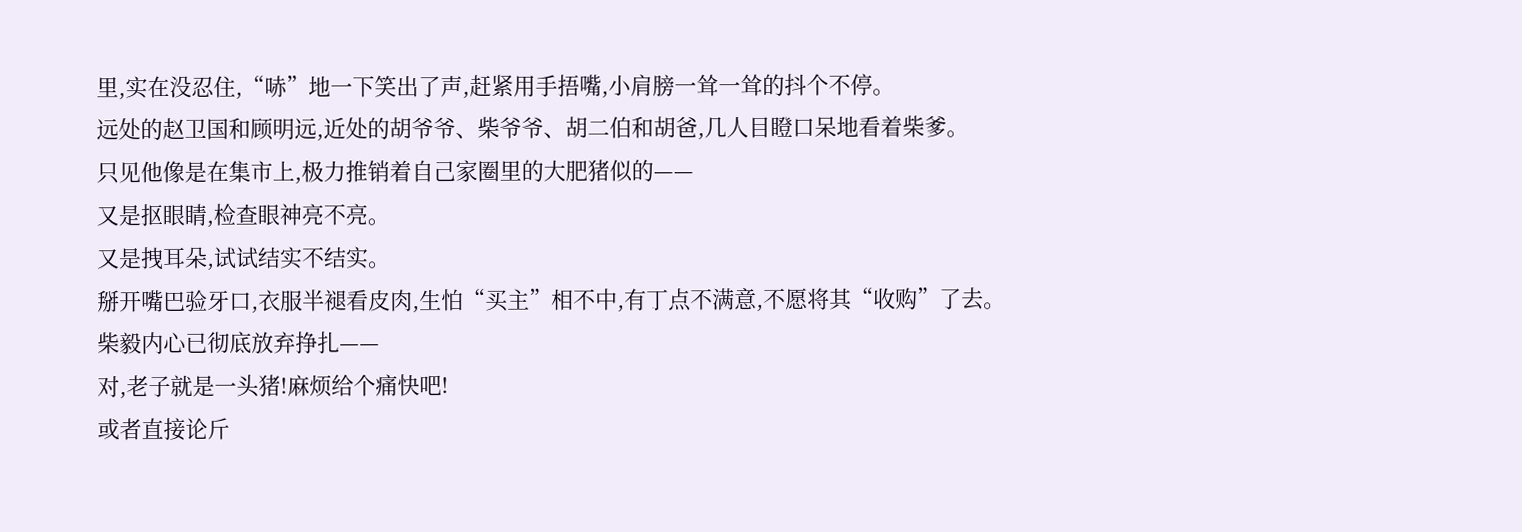里,实在没忍住,“哧”地一下笑出了声,赶紧用手捂嘴,小肩膀一耸一耸的抖个不停。
远处的赵卫国和顾明远,近处的胡爷爷、柴爷爷、胡二伯和胡爸,几人目瞪口呆地看着柴爹。
只见他像是在集市上,极力推销着自己家圈里的大肥猪似的——
又是抠眼睛,检查眼神亮不亮。
又是拽耳朵,试试结实不结实。
掰开嘴巴验牙口,衣服半褪看皮肉,生怕“买主”相不中,有丁点不满意,不愿将其“收购”了去。
柴毅内心已彻底放弃挣扎——
对,老子就是一头猪!麻烦给个痛快吧!
或者直接论斤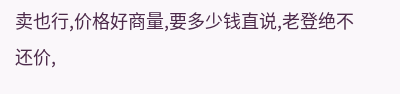卖也行,价格好商量,要多少钱直说,老登绝不还价,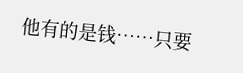他有的是钱……只要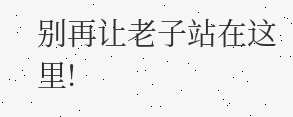别再让老子站在这里!